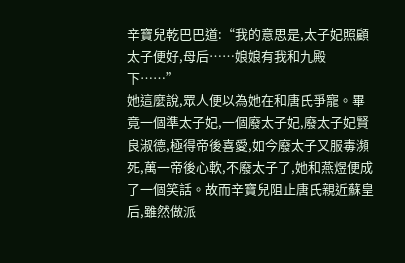辛寶兒乾巴巴道:“我的意思是,太子妃照顧太子便好,母后……娘娘有我和九殿下……”
她這麼說,眾人便以為她在和唐氏爭寵。畢竟一個準太子妃,一個廢太子妃,廢太子妃賢良淑德,極得帝後喜愛,如今廢太子又服毒瀕死,萬一帝後心軟,不廢太子了,她和燕煜便成了一個笑話。故而辛寶兒阻止唐氏親近蘇皇后,雖然做派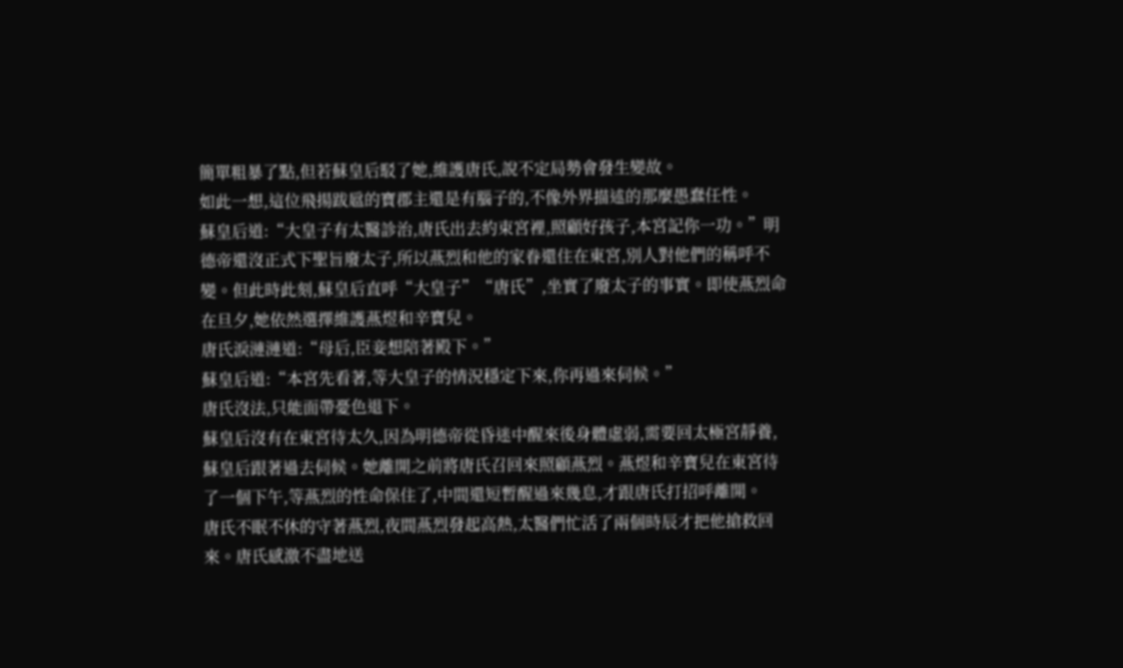簡單粗暴了點,但若蘇皇后駁了她,維護唐氏,說不定局勢會發生變故。
如此一想,這位飛揚跋扈的寶郡主還是有腦子的,不像外界描述的那麼愚蠢任性。
蘇皇后道:“大皇子有太醫診治,唐氏出去約束宮裡,照顧好孩子,本宮記你一功。”明德帝還沒正式下聖旨廢太子,所以燕烈和他的家眷還住在東宮,別人對他們的稱呼不變。但此時此刻,蘇皇后直呼“大皇子”“唐氏”,坐實了廢太子的事實。即使燕烈命在旦夕,她依然選擇維護燕煜和辛寶兒。
唐氏淚漣漣道:“母后,臣妾想陪著殿下。”
蘇皇后道:“本宮先看著,等大皇子的情況穩定下來,你再過來伺候。”
唐氏沒法,只能面帶憂色退下。
蘇皇后沒有在東宮待太久,因為明德帝從昏迷中醒來後身體虛弱,需要回太極宮靜養,蘇皇后跟著過去伺候。她離開之前將唐氏召回來照顧燕烈。燕煜和辛寶兒在東宮待了一個下午,等燕烈的性命保住了,中間還短暫醒過來幾息,才跟唐氏打招呼離開。
唐氏不眠不休的守著燕烈,夜間燕烈發起高熱,太醫們忙活了兩個時辰才把他搶救回來。唐氏感激不盡地送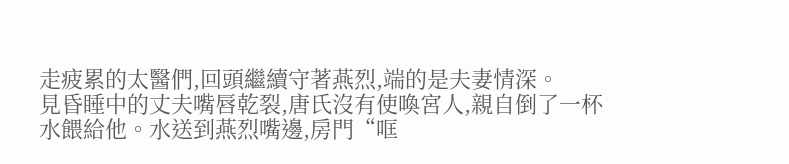走疲累的太醫們,回頭繼續守著燕烈,端的是夫妻情深。
見昏睡中的丈夫嘴唇乾裂,唐氏沒有使喚宮人,親自倒了一杯水餵給他。水送到燕烈嘴邊,房門“哐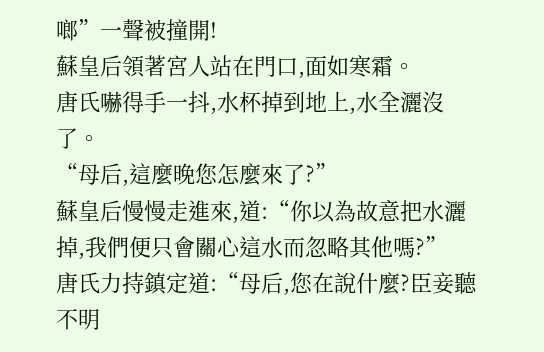啷”一聲被撞開!
蘇皇后領著宮人站在門口,面如寒霜。
唐氏嚇得手一抖,水杯掉到地上,水全灑沒了。
“母后,這麼晚您怎麼來了?”
蘇皇后慢慢走進來,道:“你以為故意把水灑掉,我們便只會關心這水而忽略其他嗎?”
唐氏力持鎮定道:“母后,您在說什麼?臣妾聽不明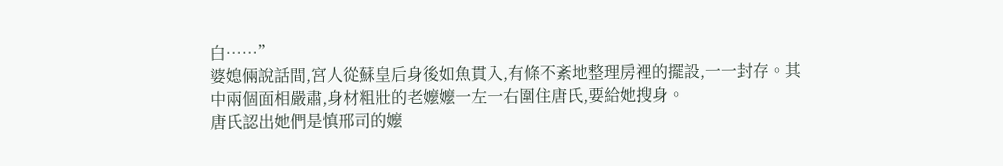白……”
婆媳倆說話間,宮人從蘇皇后身後如魚貫入,有條不紊地整理房裡的擺設,一一封存。其中兩個面相嚴肅,身材粗壯的老嬤嬤一左一右圍住唐氏,要給她搜身。
唐氏認出她們是慎邢司的嬤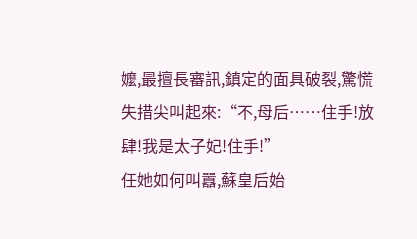嬤,最擅長審訊,鎮定的面具破裂,驚慌失措尖叫起來:“不,母后……住手!放肆!我是太子妃!住手!”
任她如何叫囂,蘇皇后始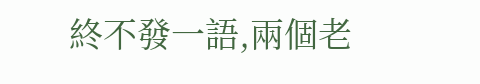終不發一語,兩個老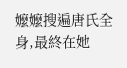嬤嬤搜遍唐氏全身,最終在她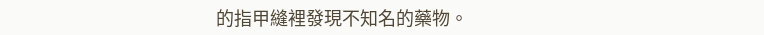的指甲縫裡發現不知名的藥物。